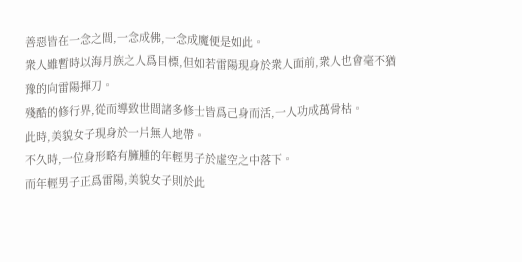善惡皆在一念之間,一念成佛,一念成魔便是如此。
衆人雖暫時以海月族之人爲目標,但如若雷陽現身於衆人面前,衆人也會毫不猶豫的向雷陽揮刀。
殘酷的修行界,從而導致世間諸多修士皆爲己身而活,一人功成萬骨枯。
此時,美貌女子現身於一片無人地帶。
不久時,一位身形略有臃腫的年輕男子於虛空之中落下。
而年輕男子正爲雷陽,美貌女子則於此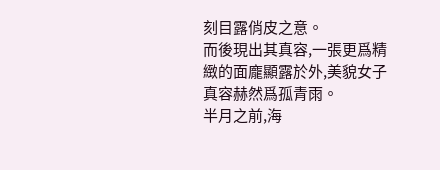刻目露俏皮之意。
而後現出其真容,一張更爲精緻的面龐顯露於外,美貌女子真容赫然爲孤青雨。
半月之前,海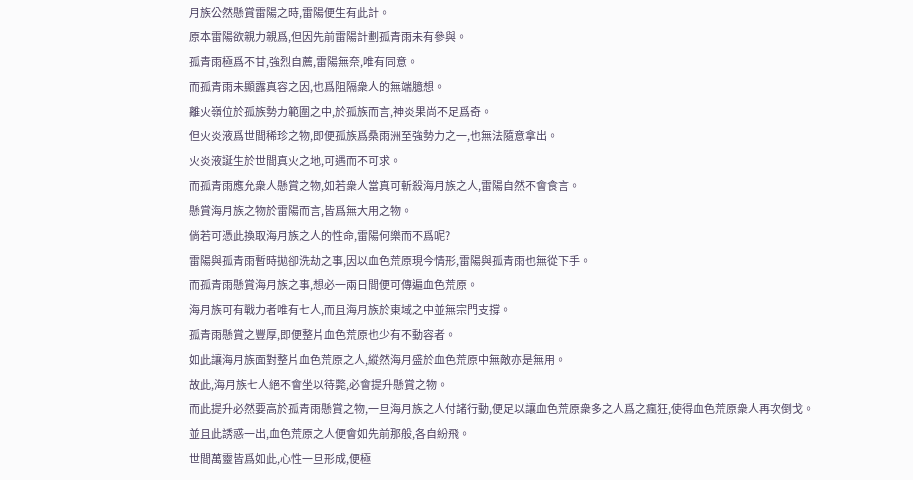月族公然懸賞雷陽之時,雷陽便生有此計。
原本雷陽欲親力親爲,但因先前雷陽計劃孤青雨未有參與。
孤青雨極爲不甘,強烈自薦,雷陽無奈,唯有同意。
而孤青雨未顯露真容之因,也爲阻隔衆人的無端臆想。
離火嶺位於孤族勢力範圍之中,於孤族而言,神炎果尚不足爲奇。
但火炎液爲世間稀珍之物,即便孤族爲桑雨洲至強勢力之一,也無法隨意拿出。
火炎液誕生於世間真火之地,可遇而不可求。
而孤青雨應允衆人懸賞之物,如若衆人當真可斬殺海月族之人,雷陽自然不會食言。
懸賞海月族之物於雷陽而言,皆爲無大用之物。
倘若可憑此換取海月族之人的性命,雷陽何樂而不爲呢?
雷陽與孤青雨暫時拋卻洗劫之事,因以血色荒原現今情形,雷陽與孤青雨也無從下手。
而孤青雨懸賞海月族之事,想必一兩日間便可傳遍血色荒原。
海月族可有戰力者唯有七人,而且海月族於東域之中並無宗門支撐。
孤青雨懸賞之豐厚,即便整片血色荒原也少有不動容者。
如此讓海月族面對整片血色荒原之人,縱然海月盛於血色荒原中無敵亦是無用。
故此,海月族七人絕不會坐以待斃,必會提升懸賞之物。
而此提升必然要高於孤青雨懸賞之物,一旦海月族之人付諸行動,便足以讓血色荒原衆多之人爲之瘋狂,使得血色荒原衆人再次倒戈。
並且此誘惑一出,血色荒原之人便會如先前那般,各自紛飛。
世間萬靈皆爲如此,心性一旦形成,便極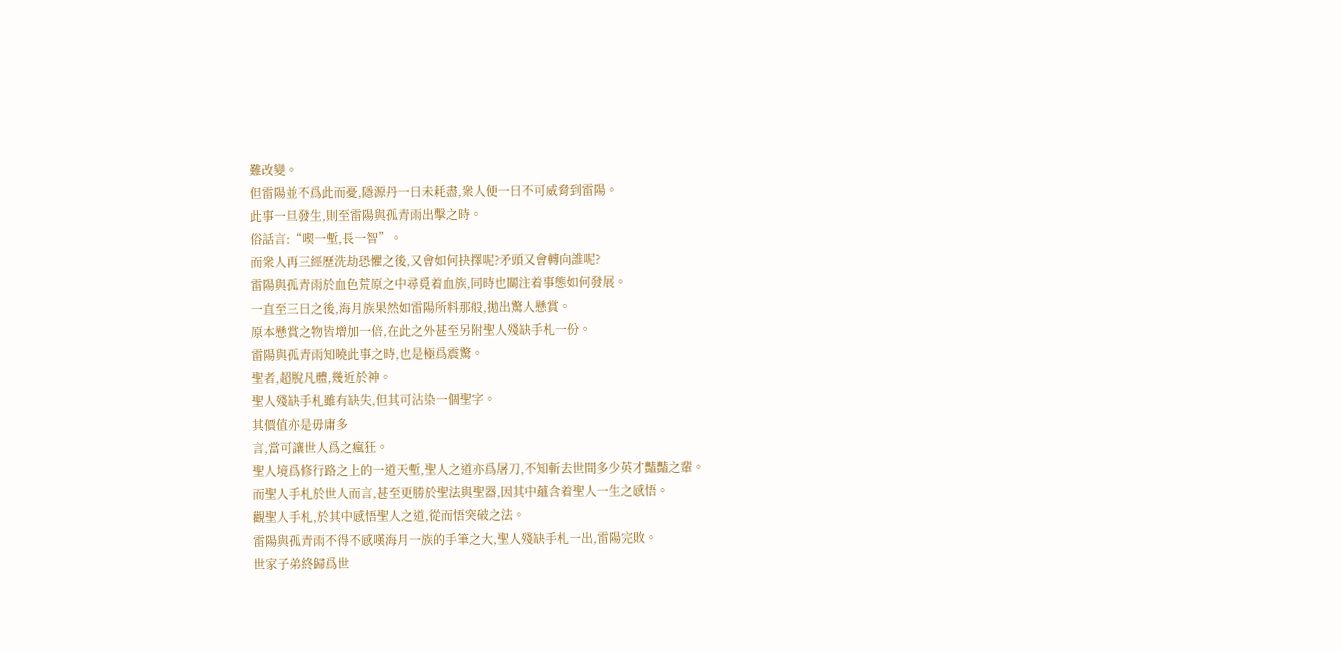難改變。
但雷陽並不爲此而憂,隱源丹一日未耗盡,衆人便一日不可威脅到雷陽。
此事一旦發生,則至雷陽與孤青雨出擊之時。
俗話言:“喫一塹,長一智”。
而衆人再三經歷洗劫恐懼之後,又會如何抉擇呢?矛頭又會轉向誰呢?
雷陽與孤青雨於血色荒原之中尋覓着血族,同時也關注着事態如何發展。
一直至三日之後,海月族果然如雷陽所料那般,拋出驚人懸賞。
原本懸賞之物皆增加一倍,在此之外甚至另附聖人殘缺手札一份。
雷陽與孤青雨知曉此事之時,也是極爲震驚。
聖者,超脫凡體,幾近於神。
聖人殘缺手札雖有缺失,但其可沾染一個聖字。
其價值亦是毋庸多
言,當可讓世人爲之瘋狂。
聖人境爲修行路之上的一道天塹,聖人之道亦爲屠刀,不知斬去世間多少英才豔豔之輩。
而聖人手札於世人而言,甚至更勝於聖法與聖器,因其中蘊含着聖人一生之感悟。
觀聖人手札,於其中感悟聖人之道,從而悟突破之法。
雷陽與孤青雨不得不感嘆海月一族的手筆之大,聖人殘缺手札一出,雷陽完敗。
世家子弟終歸爲世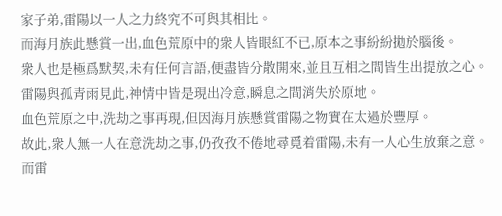家子弟,雷陽以一人之力終究不可與其相比。
而海月族此懸賞一出,血色荒原中的衆人皆眼紅不已,原本之事紛紛拋於腦後。
衆人也是極爲默契,未有任何言語,便盡皆分散開來,並且互相之間皆生出提放之心。
雷陽與孤青雨見此,神情中皆是現出冷意,瞬息之間消失於原地。
血色荒原之中,洗劫之事再現,但因海月族懸賞雷陽之物實在太過於豐厚。
故此,衆人無一人在意洗劫之事,仍孜孜不倦地尋覓着雷陽,未有一人心生放棄之意。
而雷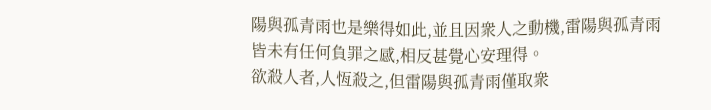陽與孤青雨也是樂得如此,並且因衆人之動機,雷陽與孤青雨皆未有任何負罪之感,相反甚覺心安理得。
欲殺人者,人恆殺之,但雷陽與孤青雨僅取衆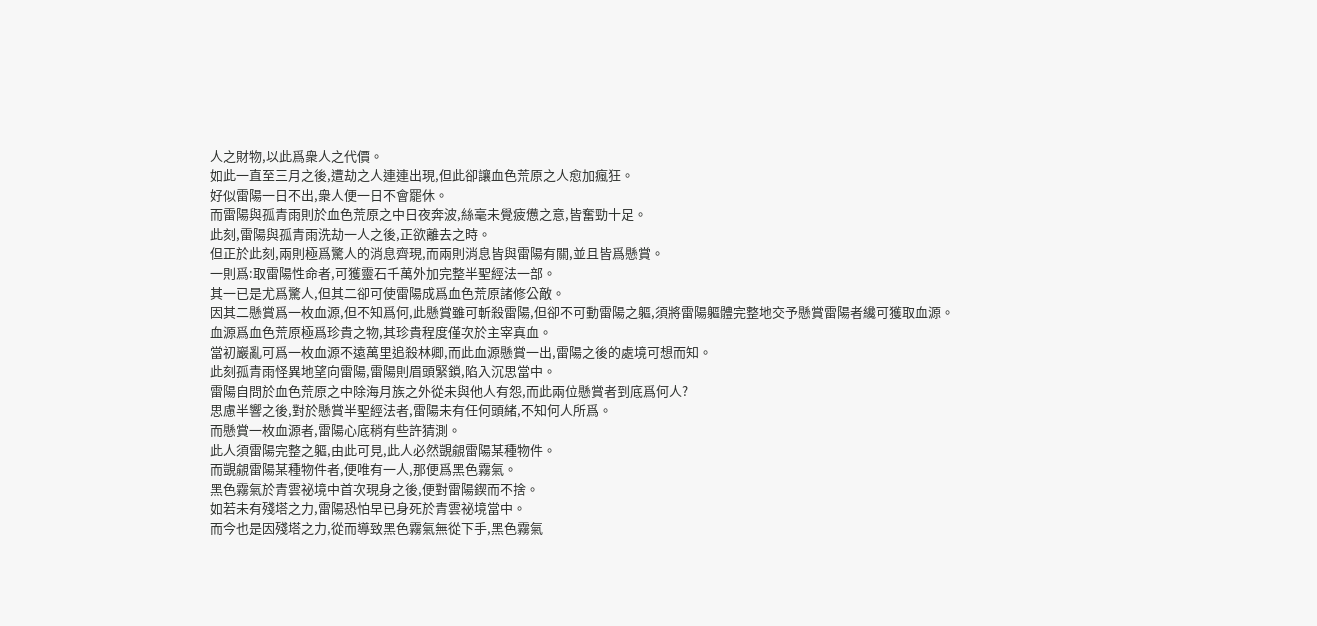人之財物,以此爲衆人之代價。
如此一直至三月之後,遭劫之人連連出現,但此卻讓血色荒原之人愈加瘋狂。
好似雷陽一日不出,衆人便一日不會罷休。
而雷陽與孤青雨則於血色荒原之中日夜奔波,絲毫未覺疲憊之意,皆奮勁十足。
此刻,雷陽與孤青雨洗劫一人之後,正欲離去之時。
但正於此刻,兩則極爲驚人的消息齊現,而兩則消息皆與雷陽有關,並且皆爲懸賞。
一則爲:取雷陽性命者,可獲靈石千萬外加完整半聖經法一部。
其一已是尤爲驚人,但其二卻可使雷陽成爲血色荒原諸修公敵。
因其二懸賞爲一枚血源,但不知爲何,此懸賞雖可斬殺雷陽,但卻不可動雷陽之軀,須將雷陽軀體完整地交予懸賞雷陽者纔可獲取血源。
血源爲血色荒原極爲珍貴之物,其珍貴程度僅次於主宰真血。
當初巖亂可爲一枚血源不遠萬里追殺林卿,而此血源懸賞一出,雷陽之後的處境可想而知。
此刻孤青雨怪異地望向雷陽,雷陽則眉頭緊鎖,陷入沉思當中。
雷陽自問於血色荒原之中除海月族之外從未與他人有怨,而此兩位懸賞者到底爲何人?
思慮半響之後,對於懸賞半聖經法者,雷陽未有任何頭緒,不知何人所爲。
而懸賞一枚血源者,雷陽心底稍有些許猜測。
此人須雷陽完整之軀,由此可見,此人必然覬覦雷陽某種物件。
而覬覦雷陽某種物件者,便唯有一人,那便爲黑色霧氣。
黑色霧氣於青雲祕境中首次現身之後,便對雷陽鍥而不捨。
如若未有殘塔之力,雷陽恐怕早已身死於青雲祕境當中。
而今也是因殘塔之力,從而導致黑色霧氣無從下手,黑色霧氣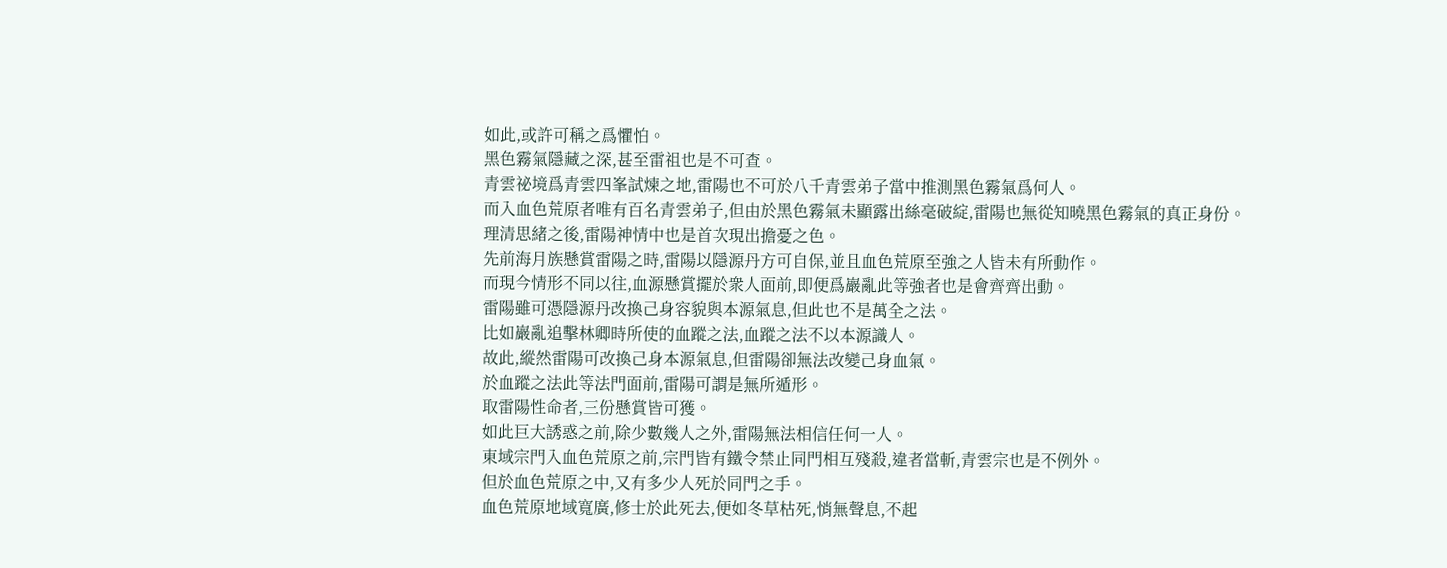如此,或許可稱之爲懼怕。
黑色霧氣隱藏之深,甚至雷祖也是不可查。
青雲祕境爲青雲四峯試煉之地,雷陽也不可於八千青雲弟子當中推測黑色霧氣爲何人。
而入血色荒原者唯有百名青雲弟子,但由於黑色霧氣未顯露出絲毫破綻,雷陽也無從知曉黑色霧氣的真正身份。
理清思緒之後,雷陽神情中也是首次現出擔憂之色。
先前海月族懸賞雷陽之時,雷陽以隱源丹方可自保,並且血色荒原至強之人皆未有所動作。
而現今情形不同以往,血源懸賞擺於衆人面前,即便爲巖亂此等強者也是會齊齊出動。
雷陽雖可憑隱源丹改換己身容貌與本源氣息,但此也不是萬全之法。
比如巖亂追擊林卿時所使的血蹤之法,血蹤之法不以本源識人。
故此,縱然雷陽可改換己身本源氣息,但雷陽卻無法改變己身血氣。
於血蹤之法此等法門面前,雷陽可謂是無所遁形。
取雷陽性命者,三份懸賞皆可獲。
如此巨大誘惑之前,除少數幾人之外,雷陽無法相信任何一人。
東域宗門入血色荒原之前,宗門皆有鐵令禁止同門相互殘殺,違者當斬,青雲宗也是不例外。
但於血色荒原之中,又有多少人死於同門之手。
血色荒原地域寬廣,修士於此死去,便如冬草枯死,悄無聲息,不起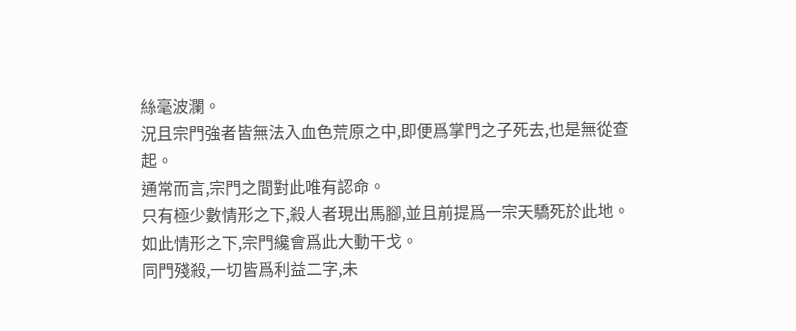絲毫波瀾。
況且宗門強者皆無法入血色荒原之中,即便爲掌門之子死去,也是無從查起。
通常而言,宗門之間對此唯有認命。
只有極少數情形之下,殺人者現出馬腳,並且前提爲一宗天驕死於此地。
如此情形之下,宗門纔會爲此大動干戈。
同門殘殺,一切皆爲利益二字,未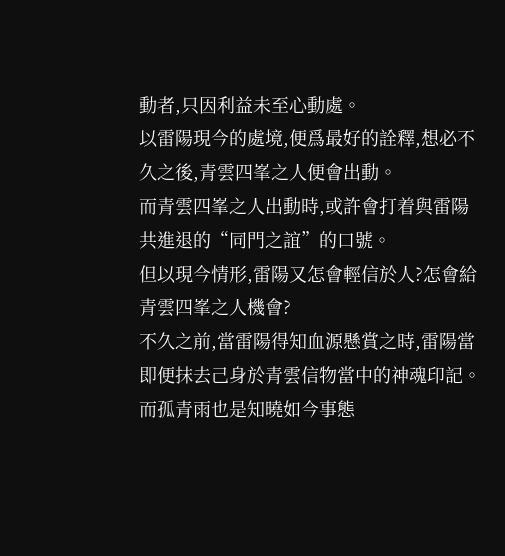動者,只因利益未至心動處。
以雷陽現今的處境,便爲最好的詮釋,想必不久之後,青雲四峯之人便會出動。
而青雲四峯之人出動時,或許會打着與雷陽共進退的“同門之誼”的口號。
但以現今情形,雷陽又怎會輕信於人?怎會給青雲四峯之人機會?
不久之前,當雷陽得知血源懸賞之時,雷陽當即便抹去己身於青雲信物當中的神魂印記。
而孤青雨也是知曉如今事態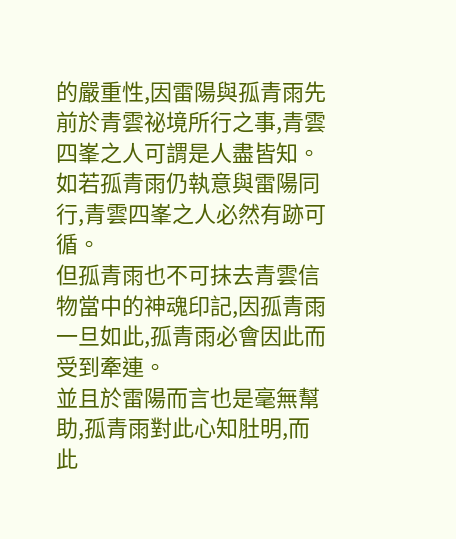的嚴重性,因雷陽與孤青雨先前於青雲祕境所行之事,青雲四峯之人可謂是人盡皆知。
如若孤青雨仍執意與雷陽同行,青雲四峯之人必然有跡可循。
但孤青雨也不可抹去青雲信物當中的神魂印記,因孤青雨一旦如此,孤青雨必會因此而受到牽連。
並且於雷陽而言也是毫無幫助,孤青雨對此心知肚明,而此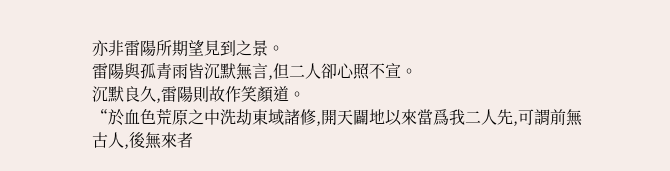亦非雷陽所期望見到之景。
雷陽與孤青雨皆沉默無言,但二人卻心照不宣。
沉默良久,雷陽則故作笑顏道。
“於血色荒原之中洗劫東域諸修,開天闢地以來當爲我二人先,可謂前無古人,後無來者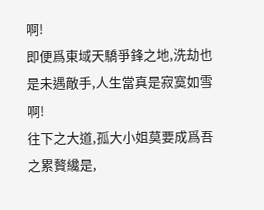啊!
即便爲東域天驕爭鋒之地,洗劫也是未遇敵手,人生當真是寂寞如雪啊!
往下之大道,孤大小姐莫要成爲吾之累贅纔是,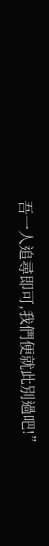吾一人追尋即可,我們便就此別過吧!”